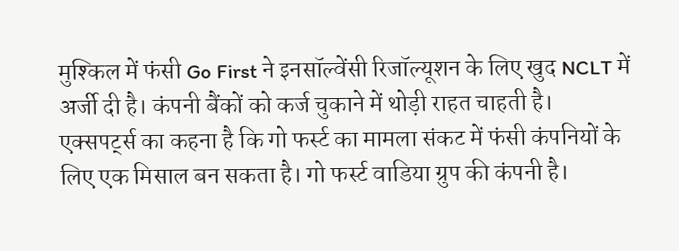मुश्किल में फंसी Go First ने इनसॉल्वेंसी रिजॉल्यूशन के लिए खुद NCLT में अर्जी दी है। कंपनी बैंकों को कर्ज चुकाने में थोड़ी राहत चाहती है। एक्सपर्ट्स का कहना है कि गो फर्स्ट का मामला संकट में फंसी कंपनियों के लिए एक मिसाल बन सकता है। गो फर्स्ट वाडिया ग्रुप की कंपनी है।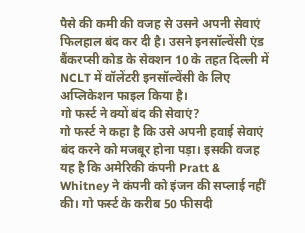पैसे की कमी की वजह से उसने अपनी सेवाएं फिलहाल बंद कर दी है। उसने इनसॉल्वेंसी एंड बैंकरप्सी कोड के सेक्शन 10 के तहत दिल्ली में NCLT में वॉलेंटरी इनसॉल्वेंसी के लिए अप्लिकेशन फाइल किया है।
गो फर्स्ट ने क्यों बंद की सेवाएं?
गो फर्स्ट ने कहा है कि उसे अपनी हवाई सेवाएं बंद करने को मजबूर होना पड़ा। इसकी वजह यह है कि अमेरिकी कंपनी Pratt & Whitney ने कंपनी को इंजन की सप्लाई नहीं की। गो फर्स्ट के करीब 50 फीसदी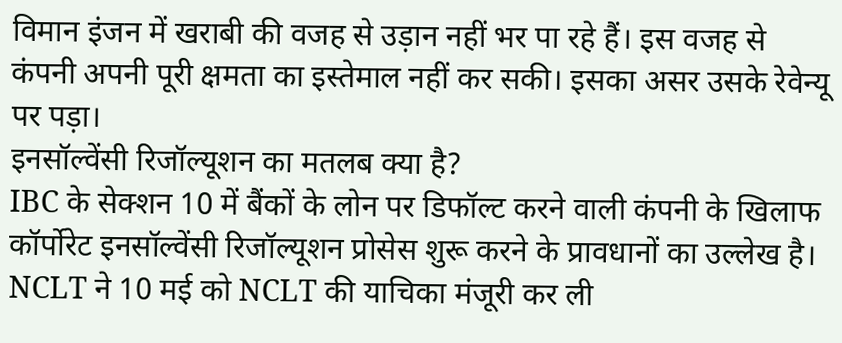विमान इंजन में खराबी की वजह से उड़ान नहीं भर पा रहे हैं। इस वजह से कंपनी अपनी पूरी क्षमता का इस्तेमाल नहीं कर सकी। इसका असर उसके रेवेन्यू पर पड़ा।
इनसॉल्वेंसी रिजॉल्यूशन का मतलब क्या है?
IBC के सेक्शन 10 में बैंकों के लोन पर डिफॉल्ट करने वाली कंपनी के खिलाफ कॉर्पोरेट इनसॉल्वेंसी रिजॉल्यूशन प्रोसेस शुरू करने के प्रावधानों का उल्लेख है। NCLT ने 10 मई को NCLT की याचिका मंजूरी कर ली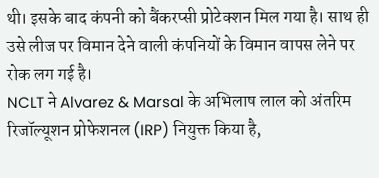थी। इसके बाद कंपनी को बैंकरप्सी प्रोटेक्शन मिल गया है। साथ ही उसे लीज पर विमान देने वाली कंपनियों के विमान वापस लेने पर रोक लग गई है।
NCLT ने Alvarez & Marsal के अभिलाष लाल को अंतरिम रिजॉल्यूशन प्रोफेशनल (IRP) नियुक्त किया है,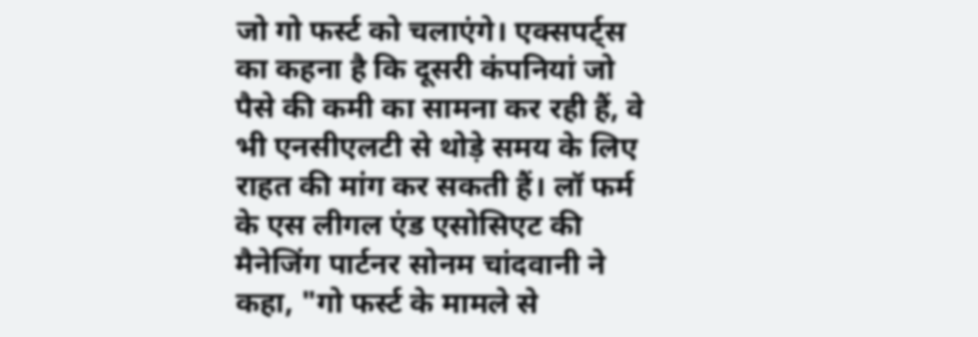जो गो फर्स्ट को चलाएंगे। एक्सपर्ट्स का कहना है कि दूसरी कंपनियां जो पैसे की कमी का सामना कर रही हैं, वे भी एनसीएलटी से थोड़े समय के लिए राहत की मांग कर सकती हैं। लॉ फर्म के एस लीगल एंड एसोसिएट की मैनेजिंग पार्टनर सोनम चांदवानी ने कहा, "गो फर्स्ट के मामले से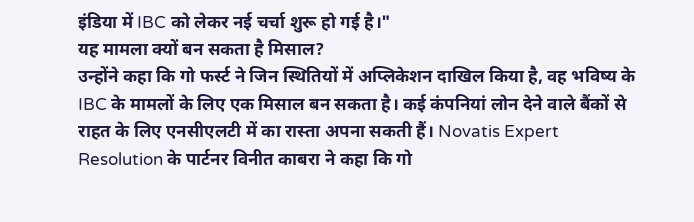इंडिया में IBC को लेकर नई चर्चा शुरू हो गई है।"
यह मामला क्यों बन सकता है मिसाल?
उन्होंने कहा कि गो फर्स्ट ने जिन स्थितियों में अप्लिकेशन दाखिल किया है, वह भविष्य के IBC के मामलों के लिए एक मिसाल बन सकता है। कई कंपनियां लोन देने वाले बैंकों से राहत के लिए एनसीएलटी में का रास्ता अपना सकती हैं। Novatis Expert Resolution के पार्टनर विनीत काबरा ने कहा कि गो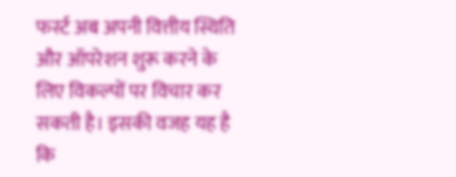फर्स्ट अब अपनी वित्तीय स्थिति और ऑपरेशन शुरू करने के लिए विकल्पों पर विचार कर सकती है। इसकी वजह यह है कि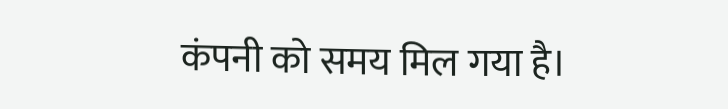कंपनी को समय मिल गया है।